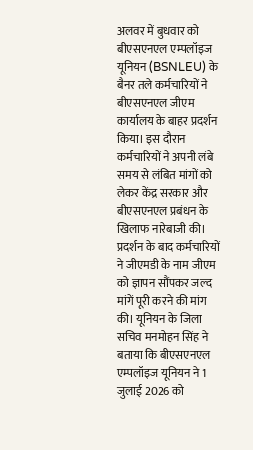अलवर में बुधवार को बीएसएनएल एम्पलॉइज यूनियन (BSNLEU) के बैनर तले कर्मचारियों ने बीएसएनएल जीएम कार्यालय के बाहर प्रदर्शन किया। इस दौरान कर्मचारियों ने अपनी लंबे समय से लंबित मांगों को लेकर केंद्र सरकार और बीएसएनएल प्रबंधन के खिलाफ नारेबाजी की। प्रदर्शन के बाद कर्मचारियों ने जीएमडी के नाम जीएम को ज्ञापन सौंपकर जल्द मांगें पूरी करने की मांग की। यूनियन के जिला सचिव मनमोहन सिंह ने बताया कि बीएसएनएल एम्पलॉइज यूनियन ने 1 जुलाई 2026 को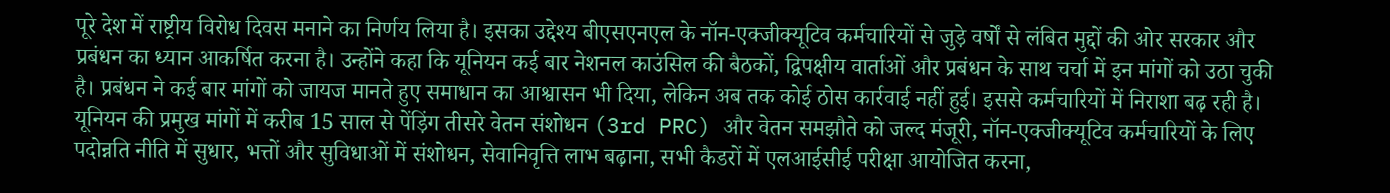पूरे देश में राष्ट्रीय विरोध दिवस मनाने का निर्णय लिया है। इसका उद्देश्य बीएसएनएल के नॉन-एक्जीक्यूटिव कर्मचारियों से जुड़े वर्षों से लंबित मुद्दों की ओर सरकार और प्रबंधन का ध्यान आकर्षित करना है। उन्होंने कहा कि यूनियन कई बार नेशनल काउंसिल की बैठकों, द्विपक्षीय वार्ताओं और प्रबंधन के साथ चर्चा में इन मांगों को उठा चुकी है। प्रबंधन ने कई बार मांगों को जायज मानते हुए समाधान का आश्वासन भी दिया, लेकिन अब तक कोई ठोस कार्रवाई नहीं हुई। इससे कर्मचारियों में निराशा बढ़ रही है। यूनियन की प्रमुख मांगों में करीब 15 साल से पेंड़िंग तीसरे वेतन संशोधन (3rd PRC) और वेतन समझौते को जल्द मंजूरी, नॉन-एक्जीक्यूटिव कर्मचारियों के लिए पदोन्नति नीति में सुधार, भत्तों और सुविधाओं में संशोधन, सेवानिवृत्ति लाभ बढ़ाना, सभी कैडरों में एलआईसीई परीक्षा आयोजित करना,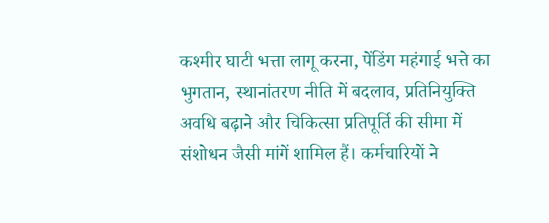कश्मीर घाटी भत्ता लागू करना, पेंडिंग महंगाई भत्ते का भुगतान, स्थानांतरण नीति में बदलाव, प्रतिनियुक्ति अवधि बढ़ाने और चिकित्सा प्रतिपूर्ति की सीमा में संशोधन जैसी मांगें शामिल हैं। कर्मचारियों ने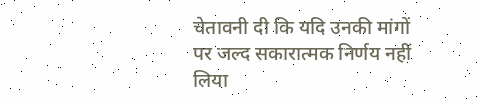चेतावनी दी कि यदि उनकी मांगों पर जल्द सकारात्मक निर्णय नहीं लिया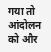गया तो आंदोलन को और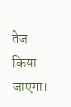तेज किया जाएगा।